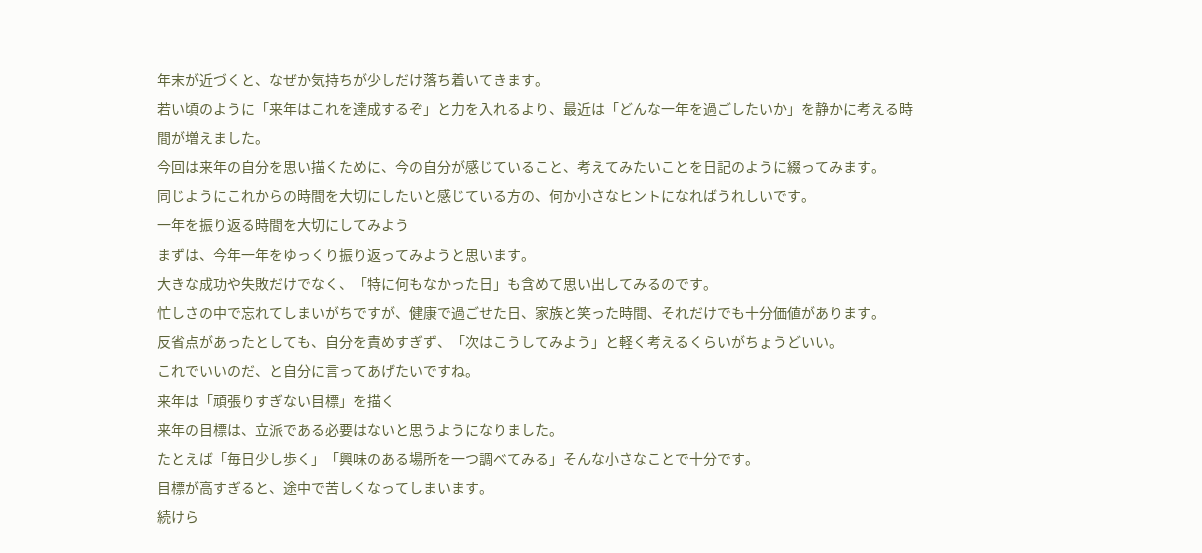年末が近づくと、なぜか気持ちが少しだけ落ち着いてきます。
若い頃のように「来年はこれを達成するぞ」と力を入れるより、最近は「どんな一年を過ごしたいか」を静かに考える時間が増えました。
今回は来年の自分を思い描くために、今の自分が感じていること、考えてみたいことを日記のように綴ってみます。
同じようにこれからの時間を大切にしたいと感じている方の、何か小さなヒントになればうれしいです。
一年を振り返る時間を大切にしてみよう
まずは、今年一年をゆっくり振り返ってみようと思います。
大きな成功や失敗だけでなく、「特に何もなかった日」も含めて思い出してみるのです。
忙しさの中で忘れてしまいがちですが、健康で過ごせた日、家族と笑った時間、それだけでも十分価値があります。
反省点があったとしても、自分を責めすぎず、「次はこうしてみよう」と軽く考えるくらいがちょうどいい。
これでいいのだ、と自分に言ってあげたいですね。
来年は「頑張りすぎない目標」を描く
来年の目標は、立派である必要はないと思うようになりました。
たとえば「毎日少し歩く」「興味のある場所を一つ調べてみる」そんな小さなことで十分です。
目標が高すぎると、途中で苦しくなってしまいます。
続けら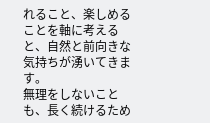れること、楽しめることを軸に考えると、自然と前向きな気持ちが湧いてきます。
無理をしないことも、長く続けるため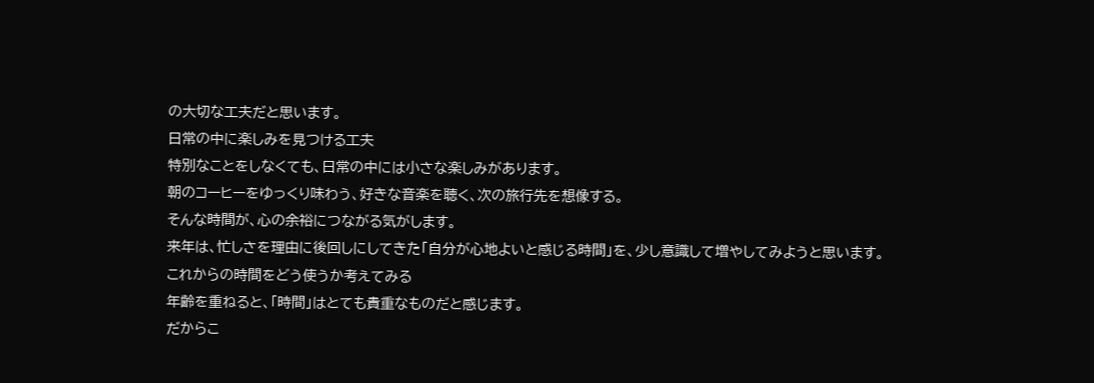の大切な工夫だと思います。
日常の中に楽しみを見つける工夫
特別なことをしなくても、日常の中には小さな楽しみがあります。
朝のコーヒーをゆっくり味わう、好きな音楽を聴く、次の旅行先を想像する。
そんな時間が、心の余裕につながる気がします。
来年は、忙しさを理由に後回しにしてきた「自分が心地よいと感じる時間」を、少し意識して増やしてみようと思います。
これからの時間をどう使うか考えてみる
年齢を重ねると、「時間」はとても貴重なものだと感じます。
だからこ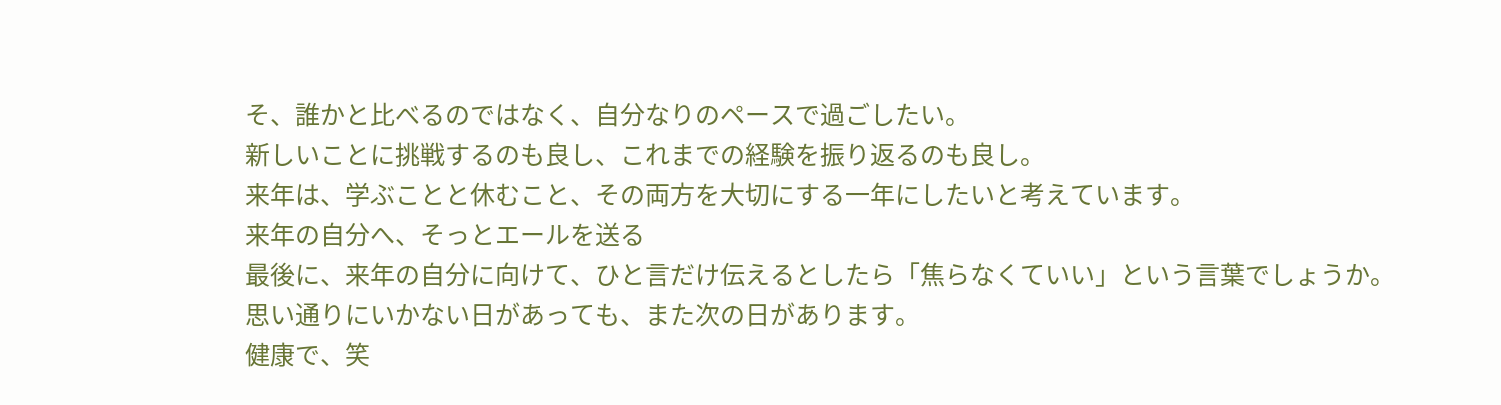そ、誰かと比べるのではなく、自分なりのペースで過ごしたい。
新しいことに挑戦するのも良し、これまでの経験を振り返るのも良し。
来年は、学ぶことと休むこと、その両方を大切にする一年にしたいと考えています。
来年の自分へ、そっとエールを送る
最後に、来年の自分に向けて、ひと言だけ伝えるとしたら「焦らなくていい」という言葉でしょうか。
思い通りにいかない日があっても、また次の日があります。
健康で、笑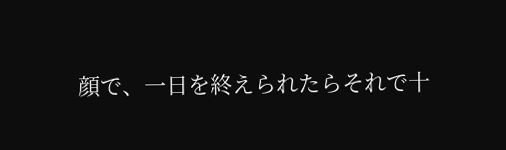顔で、一日を終えられたらそれで十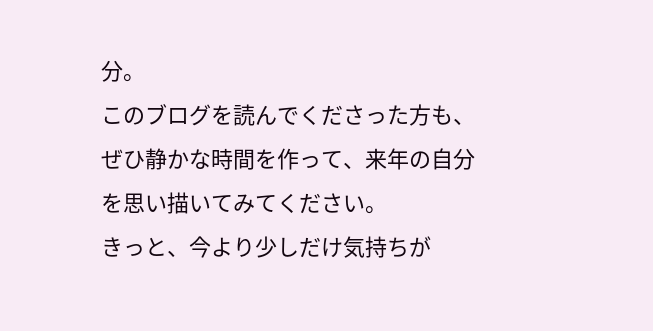分。
このブログを読んでくださった方も、ぜひ静かな時間を作って、来年の自分を思い描いてみてください。
きっと、今より少しだけ気持ちが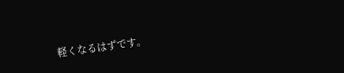軽くなるはずです。